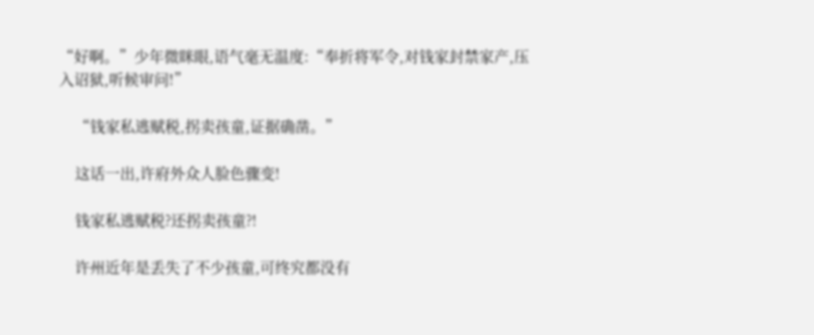“好啊。”少年微眯眼,语气毫无温度:“奉折将军令,对钱家封禁家产,压入诏狱,听候审问!”

    “钱家私逃赋税,拐卖孩童,证据确凿。”

    这话一出,许府外众人脸色骤变!

    钱家私逃赋税?还拐卖孩童?!

    许州近年是丢失了不少孩童,可终究都没有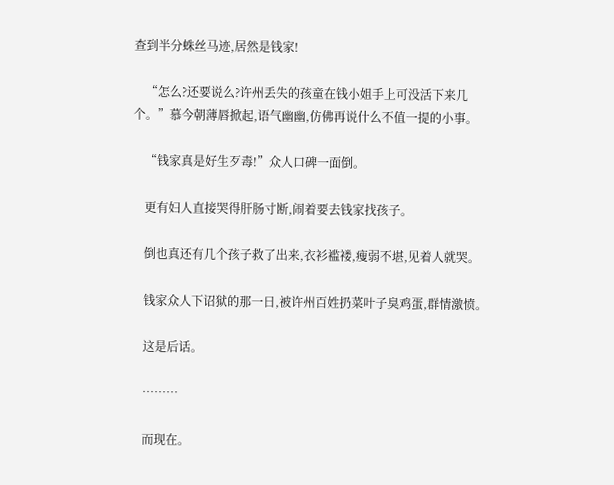查到半分蛛丝马迹,居然是钱家!

    “怎么?还要说么?许州丢失的孩童在钱小姐手上可没活下来几个。”慕今朝薄唇掀起,语气幽幽,仿佛再说什么不值一提的小事。

    “钱家真是好生歹毒!”众人口碑一面倒。

    更有妇人直接哭得肝肠寸断,闹着要去钱家找孩子。

    倒也真还有几个孩子救了出来,衣衫褴褛,瘦弱不堪,见着人就哭。

    钱家众人下诏狱的那一日,被许州百姓扔菜叶子臭鸡蛋,群情激愤。

    这是后话。

    ………

    而现在。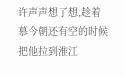许声声想了想,趁着慕今朝还有空的时候把他拉到淮江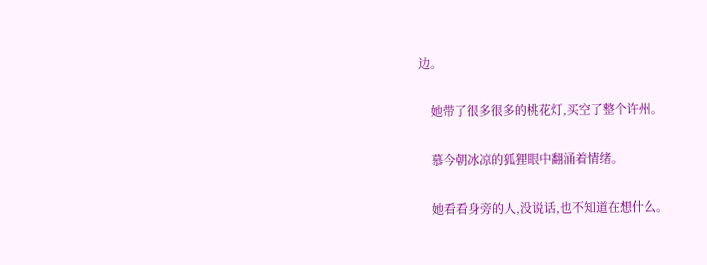边。

    她带了很多很多的桃花灯,买空了整个许州。

    慕今朝冰凉的狐狸眼中翻涌着情绪。

    她看看身旁的人,没说话,也不知道在想什么。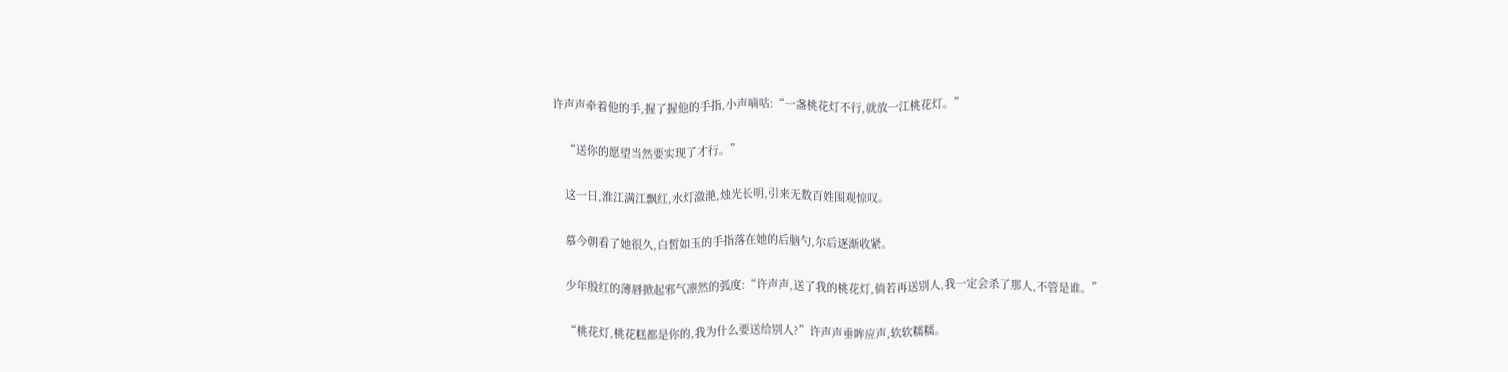许声声牵着他的手,握了握他的手指,小声嘀咕:“一盏桃花灯不行,就放一江桃花灯。”

    “送你的愿望当然要实现了才行。”

    这一日,淮江满江飘红,水灯潋滟,烛光长明,引来无数百姓围观惊叹。

    慕今朝看了她很久,白皙如玉的手指落在她的后脑勺,尔后逐渐收紧。

    少年殷红的薄唇掀起邪气凛然的弧度:“许声声,送了我的桃花灯,倘若再送别人,我一定会杀了那人,不管是谁。”

    “桃花灯,桃花糕都是你的,我为什么要送给别人?”许声声垂眸应声,软软糯糯。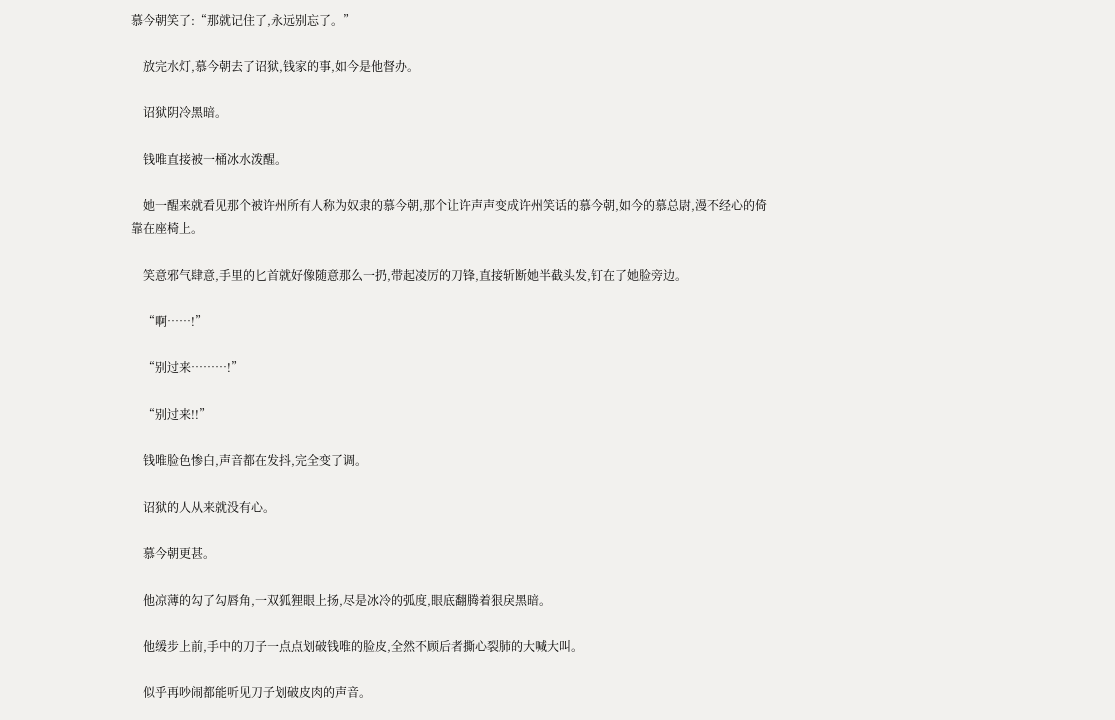慕今朝笑了:“那就记住了,永远别忘了。”

    放完水灯,慕今朝去了诏狱,钱家的事,如今是他督办。

    诏狱阴冷黑暗。

    钱唯直接被一桶冰水泼醒。

    她一醒来就看见那个被许州所有人称为奴隶的慕今朝,那个让许声声变成许州笑话的慕今朝,如今的慕总尉,漫不经心的倚靠在座椅上。

    笑意邪气肆意,手里的匕首就好像随意那么一扔,带起凌厉的刀锋,直接斩断她半截头发,钉在了她脸旁边。

    “啊……!”

    “别过来………!”

    “别过来!!”

    钱唯脸色惨白,声音都在发抖,完全变了调。

    诏狱的人从来就没有心。

    慕今朝更甚。

    他凉薄的勾了勾唇角,一双狐狸眼上扬,尽是冰冷的弧度,眼底翻腾着狠戾黑暗。

    他缓步上前,手中的刀子一点点划破钱唯的脸皮,全然不顾后者撕心裂肺的大喊大叫。

    似乎再吵闹都能听见刀子划破皮肉的声音。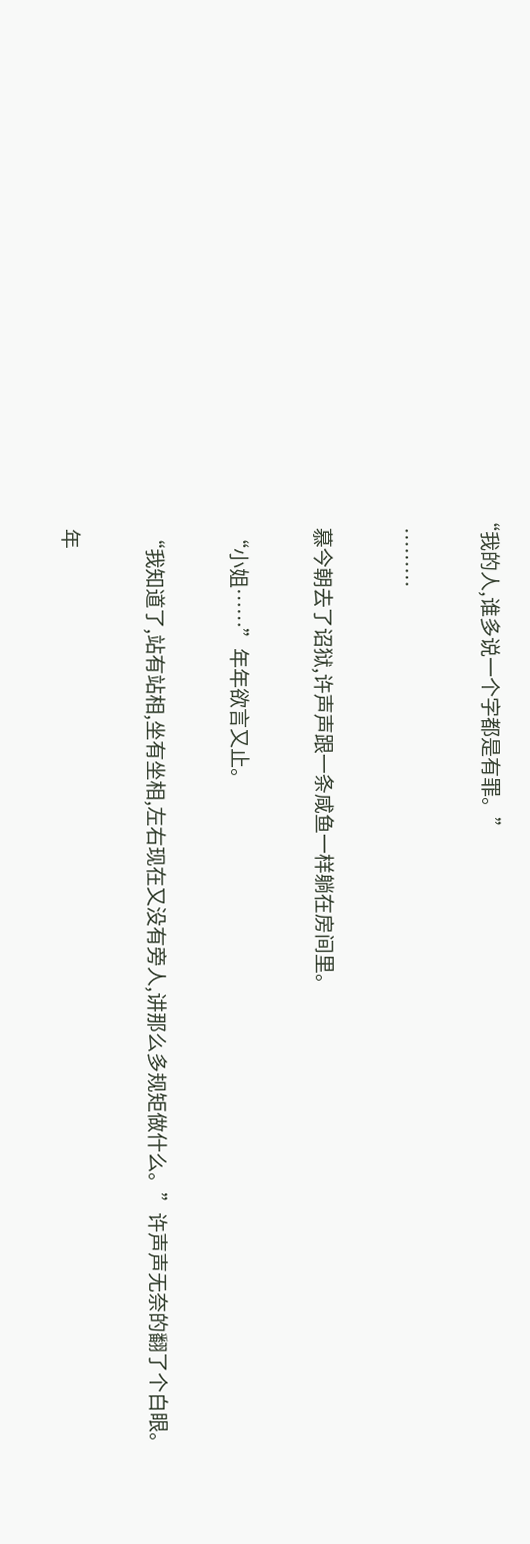“我的人,谁多说一个字都是有罪。”

    ………

    慕今朝去了诏狱,许声声跟一条咸鱼一样躺在房间里。

    “小姐……”年年欲言又止。

    “我知道了,站有站相,坐有坐相,左右现在又没有旁人,讲那么多规矩做什么。”许声声无奈的翻了个白眼。

    年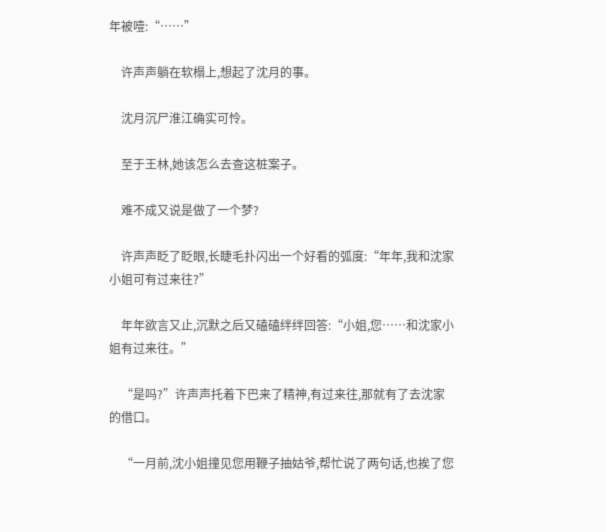年被噎:“……”

    许声声躺在软榻上,想起了沈月的事。

    沈月沉尸淮江确实可怜。

    至于王林,她该怎么去查这桩案子。

    难不成又说是做了一个梦?

    许声声眨了眨眼,长睫毛扑闪出一个好看的弧度:“年年,我和沈家小姐可有过来往?”

    年年欲言又止,沉默之后又磕磕绊绊回答:“小姐,您……和沈家小姐有过来往。”

    “是吗?”许声声托着下巴来了精神,有过来往,那就有了去沈家的借口。

    “一月前,沈小姐撞见您用鞭子抽姑爷,帮忙说了两句话,也挨了您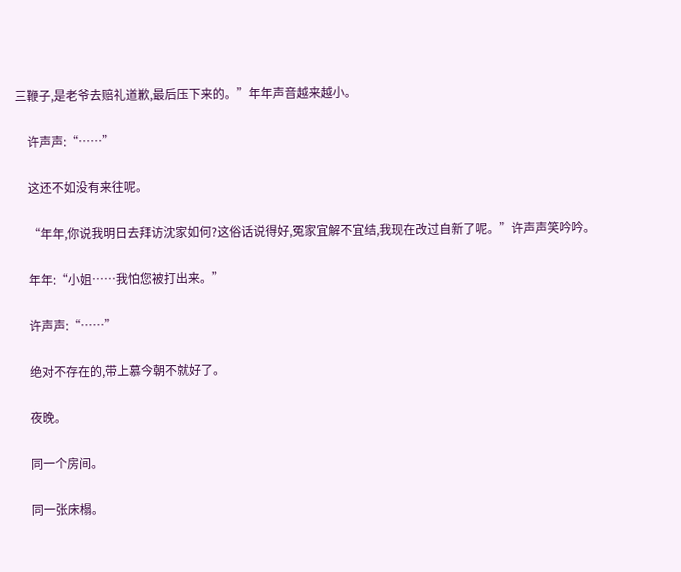三鞭子,是老爷去赔礼道歉,最后压下来的。”年年声音越来越小。

    许声声:“……”

    这还不如没有来往呢。

    “年年,你说我明日去拜访沈家如何?这俗话说得好,冤家宜解不宜结,我现在改过自新了呢。”许声声笑吟吟。

    年年:“小姐……我怕您被打出来。”

    许声声:“……”

    绝对不存在的,带上慕今朝不就好了。

    夜晚。

    同一个房间。

    同一张床榻。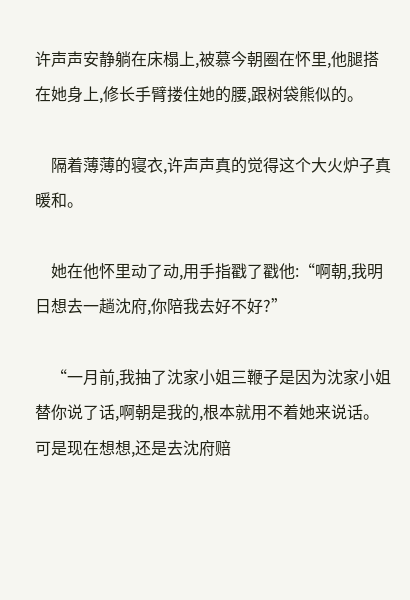许声声安静躺在床榻上,被慕今朝圈在怀里,他腿搭在她身上,修长手臂搂住她的腰,跟树袋熊似的。

    隔着薄薄的寝衣,许声声真的觉得这个大火炉子真暖和。

    她在他怀里动了动,用手指戳了戳他:“啊朝,我明日想去一趟沈府,你陪我去好不好?”

    “一月前,我抽了沈家小姐三鞭子是因为沈家小姐替你说了话,啊朝是我的,根本就用不着她来说话。可是现在想想,还是去沈府赔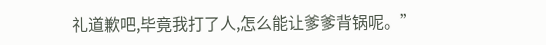礼道歉吧,毕竟我打了人,怎么能让爹爹背锅呢。”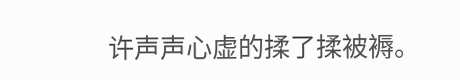许声声心虚的揉了揉被褥。